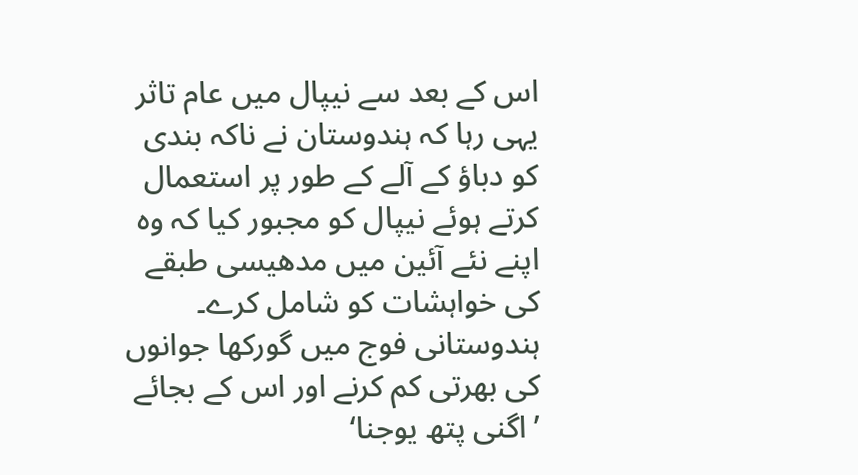اس کے بعد سے نیپال میں عام تاثر یہی رہا کہ ہندوستان نے ناکہ بندی کو دباؤ کے آلے کے طور پر استعمال کرتے ہوئے نیپال کو مجبور کیا کہ وہ اپنے نئے آئین میں مدھیسی طبقے کی خواہشات کو شامل کرے۔ ہندوستانی فوج میں گورکھا جوانوں کی بھرتی کم کرنے اور اس کے بجائے ’اگنی پتھ یوجنا‘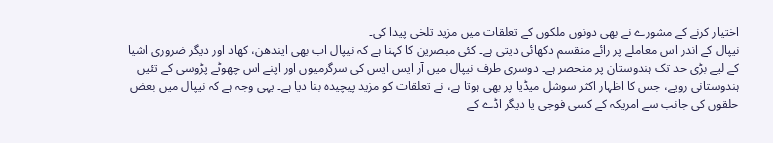اختیار کرنے کے مشورے نے بھی دونوں ملکوں کے تعلقات میں مزید تلخی پیدا کی۔
نیپال کے اندر اس معاملے پر رائے منقسم دکھائی دیتی ہے۔ کئی مبصرین کا کہنا ہے کہ نیپال اب بھی ایندھن، کھاد اور دیگر ضروری اشیا کے لیے بڑی حد تک ہندوستان پر منحصر ہے۔ دوسری طرف نیپال میں آر ایس ایس کی سرگرمیوں اور اپنے اس چھوٹے پڑوسی کے تئیں ہندوستانی رویے، جس کا اظہار اکثر سوشل میڈیا پر بھی ہوتا ہے، نے تعلقات کو مزید پیچیدہ بنا دیا ہے۔ یہی وجہ ہے کہ نیپال میں بعض حلقوں کی جانب سے امریکہ کے کسی فوجی یا دیگر اڈے کے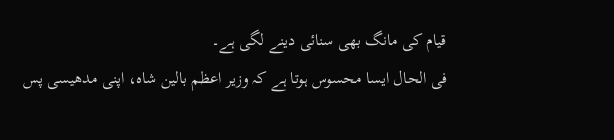قیام کی مانگ بھی سنائی دینے لگی ہے۔
فی الحال ایسا محسوس ہوتا ہے کہ وزیر اعظم بالین شاہ، اپنی مدھیسی پس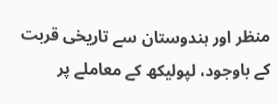منظر اور ہندوستان سے تاریخی قربت کے باوجود، لپولیکھ کے معاملے پر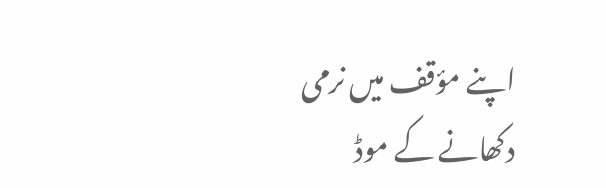اپنے مؤقف میں نرمی دکھانے کے موڈ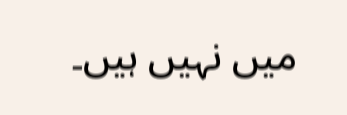میں نہیں ہیں۔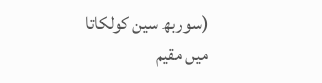(سوربھ سین کولکاتا میں مقیم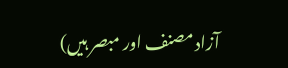آزاد مصنف اور مبصر ہیں)